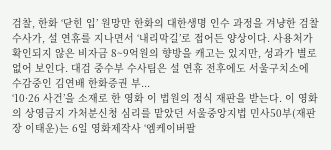검찰, 한화 ‘닫힌 입’ 원망만 한화의 대한생명 인수 과정을 겨냥한 검찰 수사가, 설 연휴를 지나면서 ‘내리막길’로 접어든 양상이다. 사용처가 확인되지 않은 비자금 8~9억원의 향방을 캐고는 있지만, 성과가 별로 없어 보인다. 대검 중수부 수사팀은 설 연휴 전후에도 서울구치소에 수감중인 김연배 한화증권 부...
‘10·26 사건’을 소재로 한 영화 이 법원의 정식 재판을 받는다. 이 영화의 상영금지 가처분신청 심리를 맡았던 서울중앙지법 민사50부(재판장 이태운)는 6일 영화제작사 ‘엠케이버팔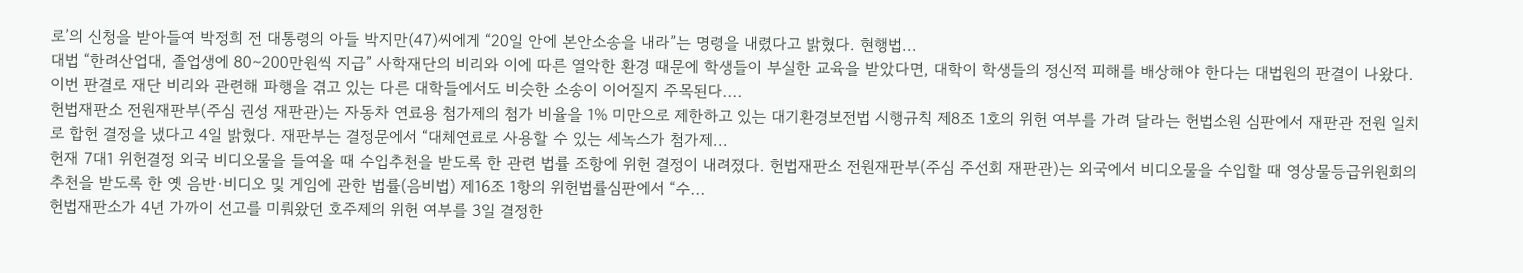로’의 신청을 받아들여 박정희 전 대통령의 아들 박지만(47)씨에게 “20일 안에 본안소송을 내라”는 명령을 내렸다고 밝혔다. 현행법...
대법 “한려산업대, 졸업생에 80∼200만원씩 지급” 사학재단의 비리와 이에 따른 열악한 환경 때문에 학생들이 부실한 교육을 받았다면, 대학이 학생들의 정신적 피해를 배상해야 한다는 대법원의 판결이 나왔다. 이번 판결로 재단 비리와 관련해 파행을 겪고 있는 다른 대학들에서도 비슷한 소송이 이어질지 주목된다....
헌법재판소 전원재판부(주심 권성 재판관)는 자동차 연료용 첨가제의 첨가 비율을 1% 미만으로 제한하고 있는 대기환경보전법 시행규칙 제8조 1호의 위헌 여부를 가려 달라는 헌법소원 심판에서 재판관 전원 일치로 합헌 결정을 냈다고 4일 밝혔다. 재판부는 결정문에서 “대체연료로 사용할 수 있는 세녹스가 첨가제...
헌재 7대1 위헌결정 외국 비디오물을 들여올 때 수입추천을 받도록 한 관련 법률 조항에 위헌 결정이 내려졌다. 헌법재판소 전원재판부(주심 주선회 재판관)는 외국에서 비디오물을 수입할 때 영상물등급위원회의 추천을 받도록 한 옛 음반·비디오 및 게임에 관한 법률(음비법) 제16조 1항의 위헌법률심판에서 “수...
헌법재판소가 4년 가까이 선고를 미뤄왔던 호주제의 위헌 여부를 3일 결정한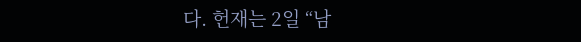다. 헌재는 2일 “남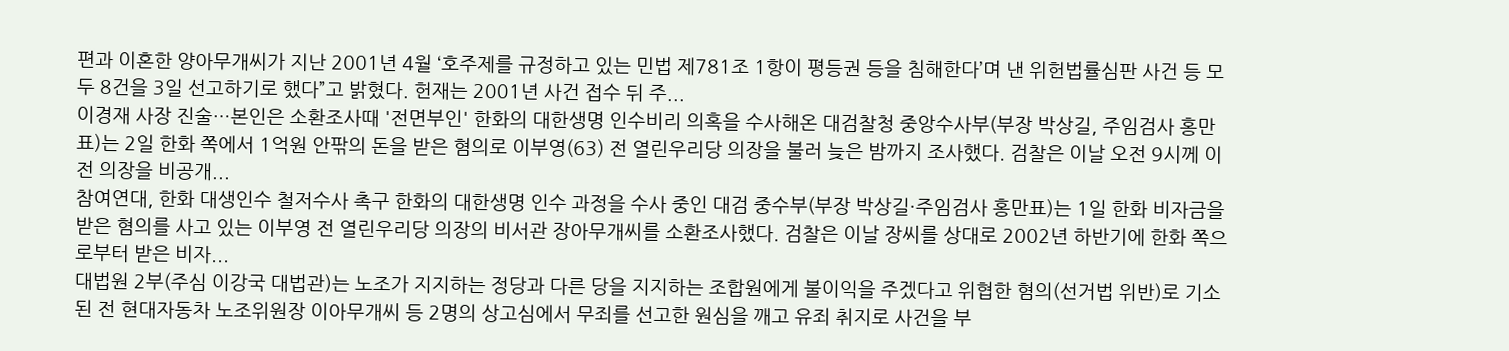편과 이혼한 양아무개씨가 지난 2001년 4월 ‘호주제를 규정하고 있는 민법 제781조 1항이 평등권 등을 침해한다’며 낸 위헌법률심판 사건 등 모두 8건을 3일 선고하기로 했다”고 밝혔다. 헌재는 2001년 사건 접수 뒤 주...
이경재 사장 진술…본인은 소환조사때 '전면부인' 한화의 대한생명 인수비리 의혹을 수사해온 대검찰청 중앙수사부(부장 박상길, 주임검사 홍만표)는 2일 한화 쪽에서 1억원 안팎의 돈을 받은 혐의로 이부영(63) 전 열린우리당 의장을 불러 늦은 밤까지 조사했다. 검찰은 이날 오전 9시께 이 전 의장을 비공개...
참여연대, 한화 대생인수 철저수사 촉구 한화의 대한생명 인수 과정을 수사 중인 대검 중수부(부장 박상길·주임검사 홍만표)는 1일 한화 비자금을 받은 혐의를 사고 있는 이부영 전 열린우리당 의장의 비서관 장아무개씨를 소환조사했다. 검찰은 이날 장씨를 상대로 2002년 하반기에 한화 쪽으로부터 받은 비자...
대법원 2부(주심 이강국 대법관)는 노조가 지지하는 정당과 다른 당을 지지하는 조합원에게 불이익을 주겠다고 위협한 혐의(선거법 위반)로 기소된 전 현대자동차 노조위원장 이아무개씨 등 2명의 상고심에서 무죄를 선고한 원심을 깨고 유죄 취지로 사건을 부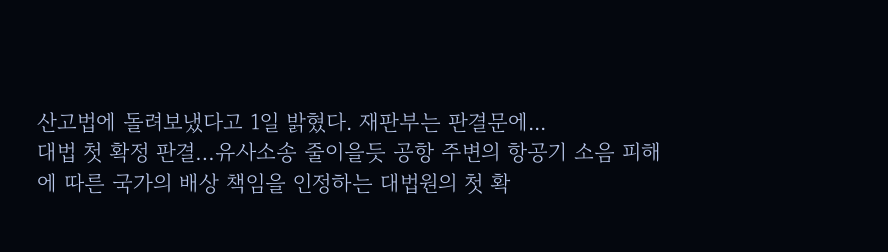산고법에 돌려보냈다고 1일 밝혔다. 재판부는 판결문에...
대법 첫 확정 판결…유사소송 줄이을듯 공항 주변의 항공기 소음 피해에 따른 국가의 배상 책임을 인정하는 대법원의 첫 확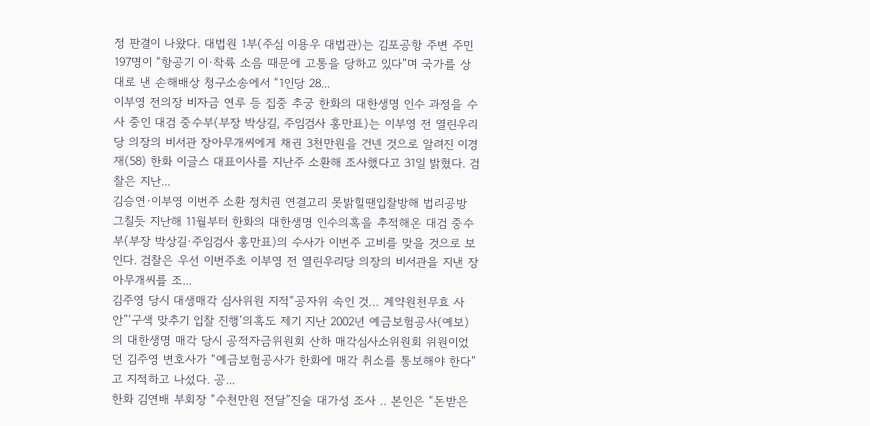정 판결이 나왔다. 대법원 1부(주심 이용우 대법관)는 김포공항 주변 주민 197명이 “항공기 이·착륙 소음 때문에 고통을 당하고 있다”며 국가를 상대로 낸 손해배상 청구소송에서 “1인당 28...
이부영 전의장 비자금 연루 등 집중 추궁 한화의 대한생명 인수 과정을 수사 중인 대검 중수부(부장 박상길, 주임검사 홍만표)는 이부영 전 열린우리당 의장의 비서관 장아무개씨에게 채권 3천만원을 건넨 것으로 알려진 이경재(58) 한화 이글스 대표이사를 지난주 소환해 조사했다고 31일 밝혔다. 검찰은 지난...
김승연·이부영 이번주 소환 정치권 연결고리 못밝힐땐입찰방해 법리공방 그칠듯 지난해 11월부터 한화의 대한생명 인수의혹을 추적해온 대검 중수부(부장 박상길·주임검사 홍만표)의 수사가 이번주 고비를 맞을 것으로 보인다. 검찰은 우선 이번주초 이부영 전 열린우리당 의장의 비서관을 지낸 장아무개씨를 조...
김주영 당시 대생매각 심사위원 지적“공자위 속인 것… 계약원천무효 사안”‘구색 맞추기 입찰 진행’의혹도 제기 지난 2002년 예금보험공사(예보)의 대한생명 매각 당시 공적자금위원회 산하 매각심사소위원회 위원이었던 김주영 변호사가 “예금보험공사가 한화에 매각 취소를 통보해야 한다”고 지적하고 나섰다. 공...
한화 김연배 부회장 “수천만원 전달”진술 대가성 조사 ‥ 본인은 “돈받은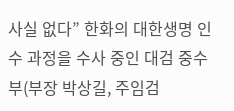사실 없다” 한화의 대한생명 인수 과정을 수사 중인 대검 중수부(부장 박상길, 주임검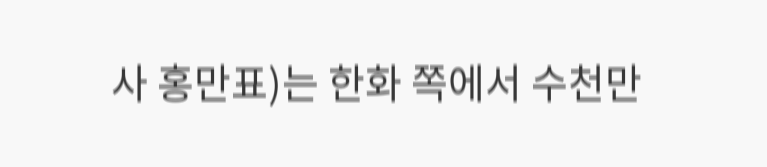사 홍만표)는 한화 쪽에서 수천만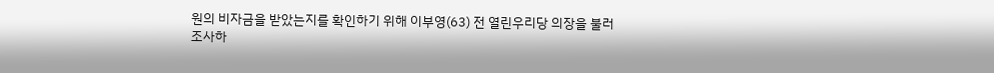원의 비자금을 받았는지를 확인하기 위해 이부영(63) 전 열린우리당 의장을 불러 조사하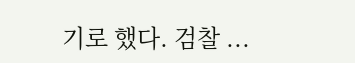기로 했다. 검찰 ...